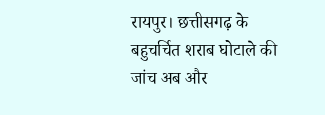रायपुर। छत्तीसगढ़ के बहुचर्चित शराब घोटाले की जांच अब और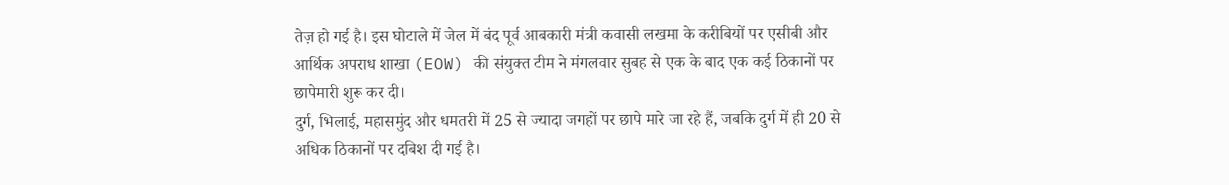तेज़ हो गई है। इस घोटाले में जेल में बंद पूर्व आबकारी मंत्री कवासी लखमा के करीबियों पर एसीबी और आर्थिक अपराध शाखा (EOW) की संयुक्त टीम ने मंगलवार सुबह से एक के बाद एक कई ठिकानों पर छापेमारी शुरू कर दी।
दुर्ग, भिलाई, महासमुंद और धमतरी में 25 से ज्यादा जगहों पर छापे मारे जा रहे हैं, जबकि दुर्ग में ही 20 से अधिक ठिकानों पर दबिश दी गई है।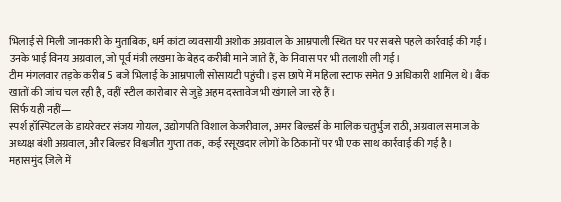भिलाई से मिली जानकारी के मुताबिक, धर्म कांटा व्यवसायी अशोक अग्रवाल के आम्रपाली स्थित घर पर सबसे पहले कार्रवाई की गई। उनके भाई विनय अग्रवाल, जो पूर्व मंत्री लखमा के बेहद करीबी माने जाते हैं, के निवास पर भी तलाशी ली गई।
टीम मंगलवार तड़के करीब 5 बजे भिलाई के आम्रपाली सोसायटी पहुंची। इस छापे में महिला स्टाफ समेत 9 अधिकारी शामिल थे। बैंक खातों की जांच चल रही है, वहीं स्टील कारोबार से जुड़े अहम दस्तावेज भी खंगाले जा रहे हैं।
सिर्फ यही नहीं—
स्पर्श हॉस्पिटल के डायरेक्टर संजय गोयल, उद्योगपति विशाल केजरीवाल, अमर बिल्डर्स के मालिक चतुर्भुज राठी, अग्रवाल समाज के अध्यक्ष बंशी अग्रवाल, और बिल्डर विश्वजीत गुप्ता तक, कई रसूखदार लोगों के ठिकानों पर भी एक साथ कार्रवाई की गई है।
महासमुंद ज़िले में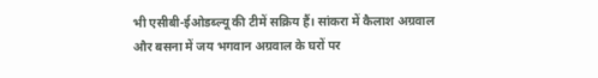भी एसीबी-ईओडब्ल्यू की टीमें सक्रिय हैं। सांकरा में कैलाश अग्रवाल और बसना में जय भगवान अग्रवाल के घरों पर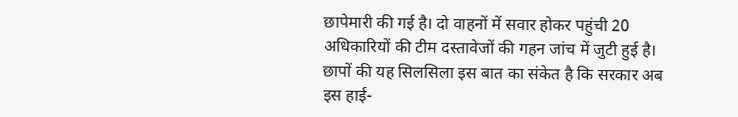छापेमारी की गई है। दो वाहनों में सवार होकर पहुंची 20 अधिकारियों की टीम दस्तावेजों की गहन जांच में जुटी हुई है।
छापों की यह सिलसिला इस बात का संकेत है कि सरकार अब इस हाई-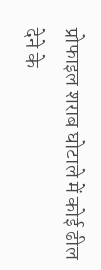प्रोफाइल शराब घोटाले में कोई ढील देने के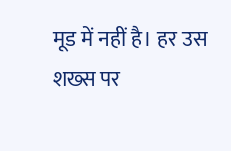मूड में नहीं है। हर उस शख्स पर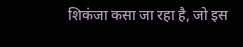शिकंजा कसा जा रहा है, जो इस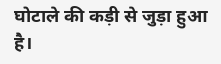घोटाले की कड़ी से जुड़ा हुआ है।